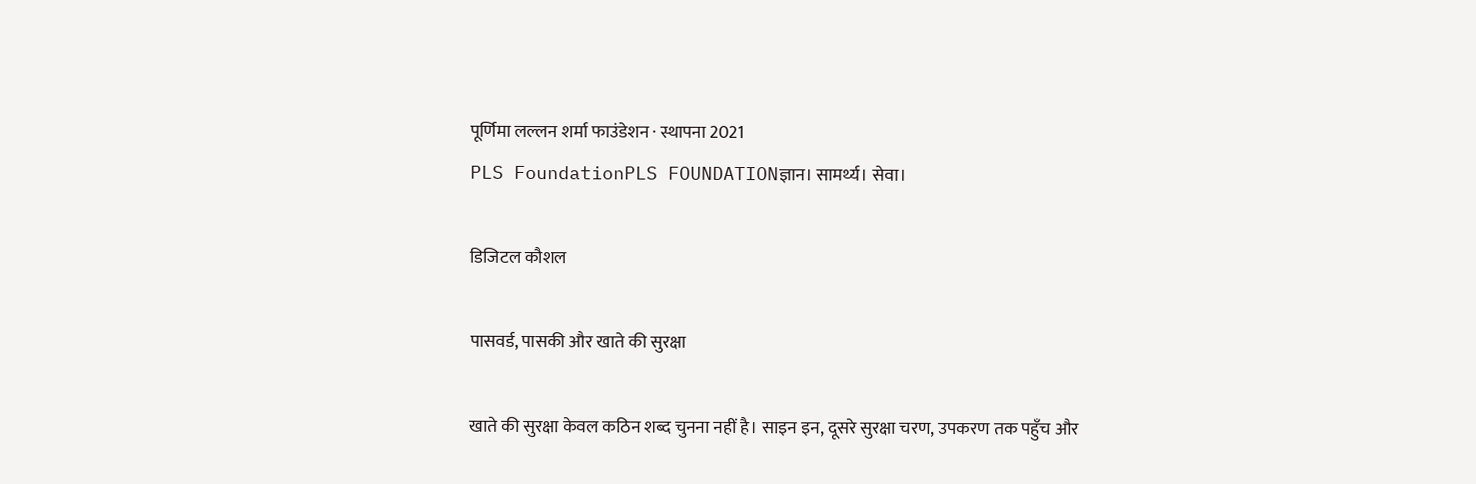पूर्णिमा लल्लन शर्मा फाउंडेशन · स्थापना 2021
PLS FoundationPLS FOUNDATIONज्ञान। सामर्थ्य। सेवा।

डिजिटल कौशल

पासवर्ड, पासकी और खाते की सुरक्षा

खाते की सुरक्षा केवल कठिन शब्द चुनना नहीं है। साइन इन, दूसरे सुरक्षा चरण, उपकरण तक पहुँच और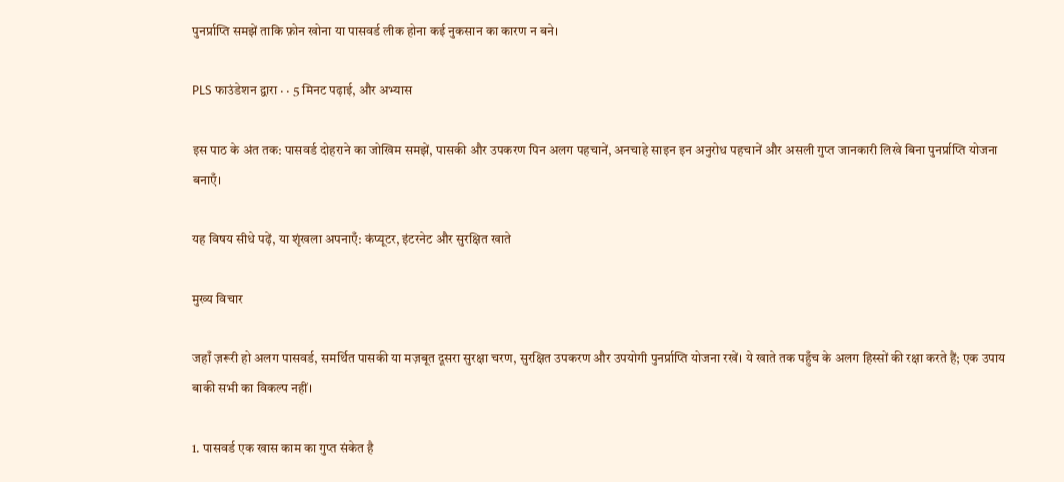पुनर्प्राप्ति समझें ताकि फ़ोन खोना या पासवर्ड लीक होना कई नुकसान का कारण न बने।

PLS फाउंडेशन द्वारा · · 5 मिनट पढ़ाई, और अभ्यास

इस पाठ के अंत तक: पासवर्ड दोहराने का जोखिम समझें, पासकी और उपकरण पिन अलग पहचानें, अनचाहे साइन इन अनुरोध पहचानें और असली गुप्त जानकारी लिखे बिना पुनर्प्राप्ति योजना बनाएँ।

यह विषय सीधे पढ़ें, या शृंखला अपनाएँ: कंप्यूटर, इंटरनेट और सुरक्षित खाते

मुख्य विचार

जहाँ ज़रूरी हो अलग पासवर्ड, समर्थित पासकी या मज़बूत दूसरा सुरक्षा चरण, सुरक्षित उपकरण और उपयोगी पुनर्प्राप्ति योजना रखें। ये खाते तक पहुँच के अलग हिस्सों की रक्षा करते हैं; एक उपाय बाकी सभी का विकल्प नहीं।

1. पासवर्ड एक खास काम का गुप्त संकेत है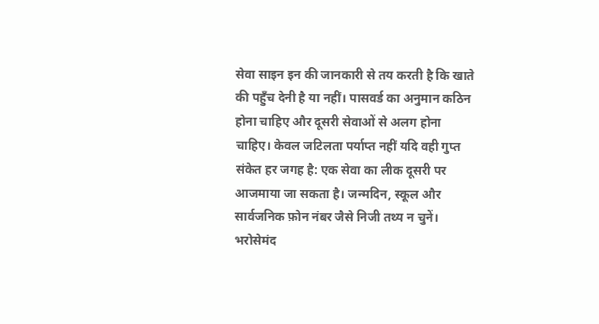सेवा साइन इन की जानकारी से तय करती है कि खाते की पहुँच देनी है या नहीं। पासवर्ड का अनुमान कठिन होना चाहिए और दूसरी सेवाओं से अलग होना चाहिए। केवल जटिलता पर्याप्त नहीं यदि वही गुप्त संकेत हर जगह है: एक सेवा का लीक दूसरी पर आजमाया जा सकता है। जन्मदिन, स्कूल और सार्वजनिक फ़ोन नंबर जैसे निजी तथ्य न चुनें। भरोसेमंद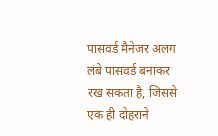पासवर्ड मैनेजर अलग लंबे पासवर्ड बनाकर रख सकता है, जिससे एक ही दोहराने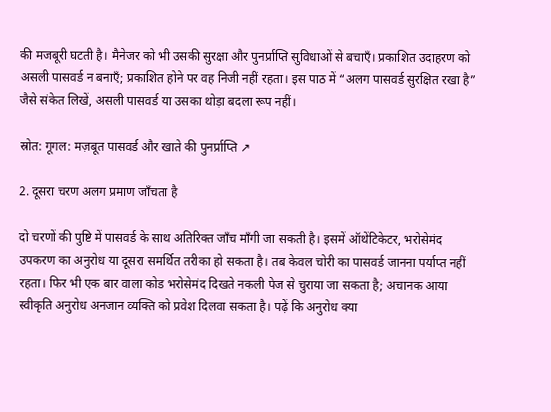की मजबूरी घटती है। मैनेजर को भी उसकी सुरक्षा और पुनर्प्राप्ति सुविधाओं से बचाएँ। प्रकाशित उदाहरण को असली पासवर्ड न बनाएँ; प्रकाशित होने पर वह निजी नहीं रहता। इस पाठ में “अलग पासवर्ड सुरक्षित रखा है” जैसे संकेत लिखें, असली पासवर्ड या उसका थोड़ा बदला रूप नहीं।

स्रोत: गूगल: मज़बूत पासवर्ड और खाते की पुनर्प्राप्ति ↗

2. दूसरा चरण अलग प्रमाण जाँचता है

दो चरणों की पुष्टि में पासवर्ड के साथ अतिरिक्त जाँच माँगी जा सकती है। इसमें ऑथेंटिकेटर, भरोसेमंद उपकरण का अनुरोध या दूसरा समर्थित तरीका हो सकता है। तब केवल चोरी का पासवर्ड जानना पर्याप्त नहीं रहता। फिर भी एक बार वाला कोड भरोसेमंद दिखते नकली पेज से चुराया जा सकता है; अचानक आया स्वीकृति अनुरोध अनजान व्यक्ति को प्रवेश दिलवा सकता है। पढ़ें कि अनुरोध क्या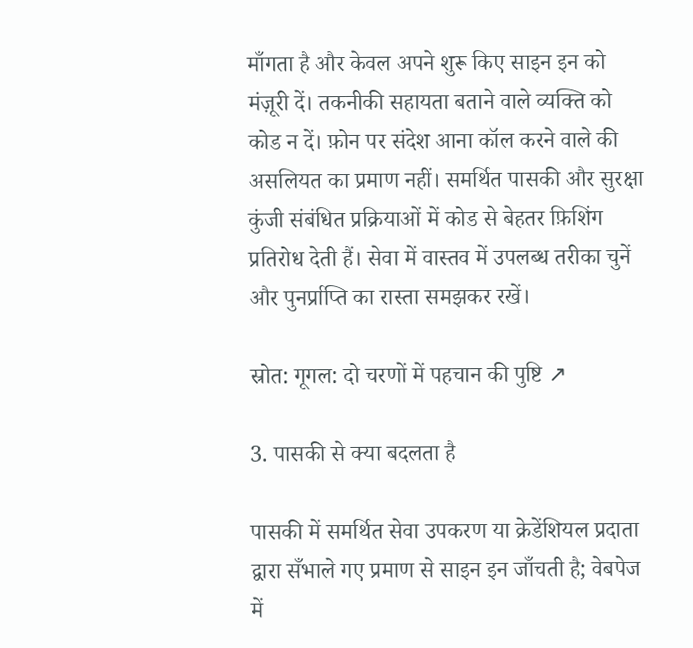माँगता है और केवल अपने शुरू किए साइन इन को मंज़ूरी दें। तकनीकी सहायता बताने वाले व्यक्ति को कोड न दें। फ़ोन पर संदेश आना कॉल करने वाले की असलियत का प्रमाण नहीं। समर्थित पासकी और सुरक्षा कुंजी संबंधित प्रक्रियाओं में कोड से बेहतर फ़िशिंग प्रतिरोध देती हैं। सेवा में वास्तव में उपलब्ध तरीका चुनें और पुनर्प्राप्ति का रास्ता समझकर रखें।

स्रोत: गूगल: दो चरणों में पहचान की पुष्टि ↗

3. पासकी से क्या बदलता है

पासकी में समर्थित सेवा उपकरण या क्रेडेंशियल प्रदाता द्वारा सँभाले गए प्रमाण से साइन इन जाँचती है; वेबपेज में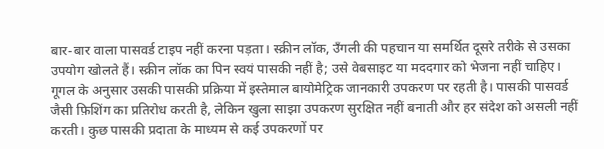बार-बार वाला पासवर्ड टाइप नहीं करना पड़ता। स्क्रीन लॉक, उँगली की पहचान या समर्थित दूसरे तरीके से उसका उपयोग खोलते हैं। स्क्रीन लॉक का पिन स्वयं पासकी नहीं है; उसे वेबसाइट या मददगार को भेजना नहीं चाहिए। गूगल के अनुसार उसकी पासकी प्रक्रिया में इस्तेमाल बायोमेट्रिक जानकारी उपकरण पर रहती है। पासकी पासवर्ड जैसी फ़िशिंग का प्रतिरोध करती है, लेकिन खुला साझा उपकरण सुरक्षित नहीं बनाती और हर संदेश को असली नहीं करती। कुछ पासकी प्रदाता के माध्यम से कई उपकरणों पर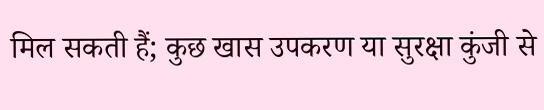मिल सकती हैं; कुछ खास उपकरण या सुरक्षा कुंजी से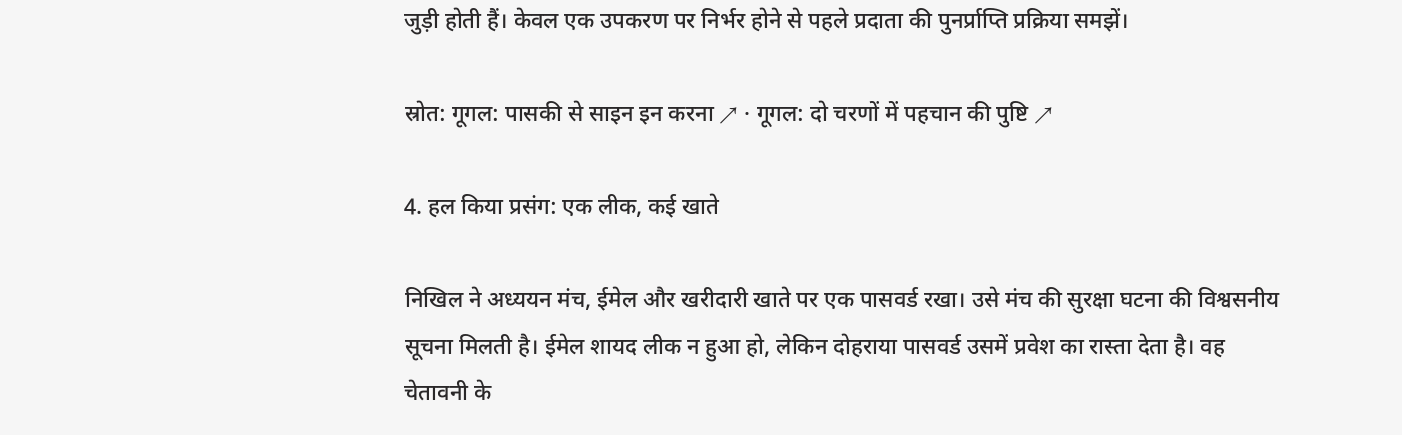जुड़ी होती हैं। केवल एक उपकरण पर निर्भर होने से पहले प्रदाता की पुनर्प्राप्ति प्रक्रिया समझें।

स्रोत: गूगल: पासकी से साइन इन करना ↗ · गूगल: दो चरणों में पहचान की पुष्टि ↗

4. हल किया प्रसंग: एक लीक, कई खाते

निखिल ने अध्ययन मंच, ईमेल और खरीदारी खाते पर एक पासवर्ड रखा। उसे मंच की सुरक्षा घटना की विश्वसनीय सूचना मिलती है। ईमेल शायद लीक न हुआ हो, लेकिन दोहराया पासवर्ड उसमें प्रवेश का रास्ता देता है। वह चेतावनी के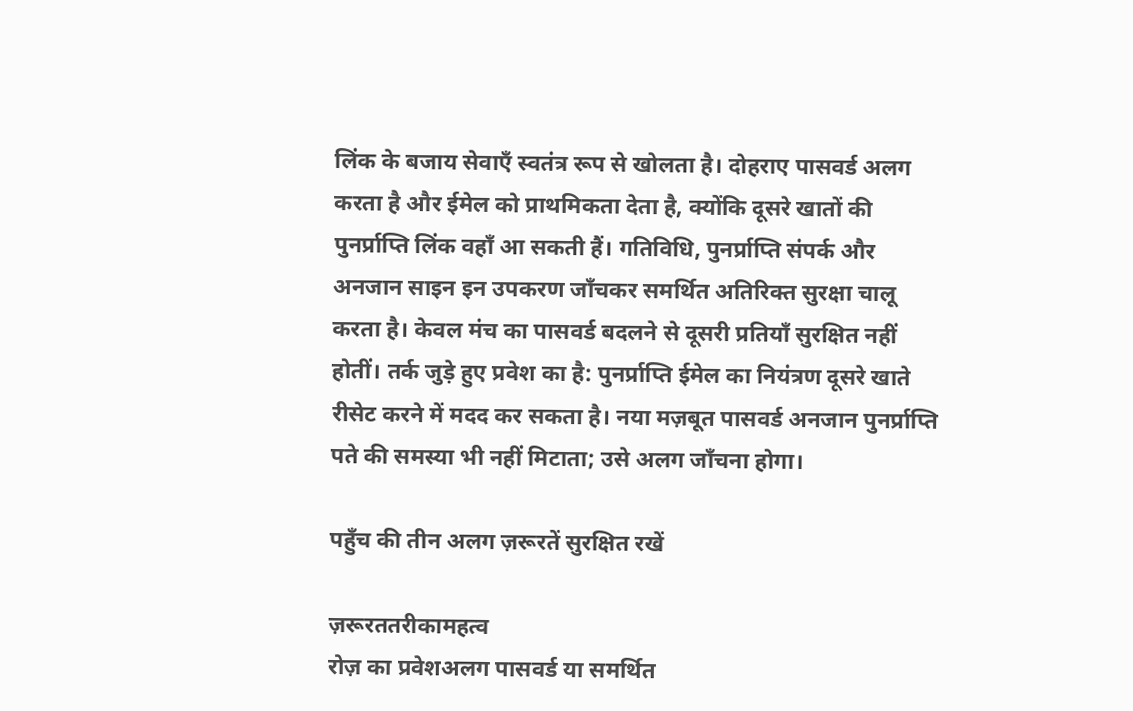लिंक के बजाय सेवाएँ स्वतंत्र रूप से खोलता है। दोहराए पासवर्ड अलग करता है और ईमेल को प्राथमिकता देता है, क्योंकि दूसरे खातों की पुनर्प्राप्ति लिंक वहाँ आ सकती हैं। गतिविधि, पुनर्प्राप्ति संपर्क और अनजान साइन इन उपकरण जाँचकर समर्थित अतिरिक्त सुरक्षा चालू करता है। केवल मंच का पासवर्ड बदलने से दूसरी प्रतियाँ सुरक्षित नहीं होतीं। तर्क जुड़े हुए प्रवेश का है: पुनर्प्राप्ति ईमेल का नियंत्रण दूसरे खाते रीसेट करने में मदद कर सकता है। नया मज़बूत पासवर्ड अनजान पुनर्प्राप्ति पते की समस्या भी नहीं मिटाता; उसे अलग जाँचना होगा।

पहुँच की तीन अलग ज़रूरतें सुरक्षित रखें

ज़रूरततरीकामहत्व
रोज़ का प्रवेशअलग पासवर्ड या समर्थित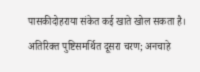पासकीदोहराया संकेत कई खाते खोल सकता है।
अतिरिक्त पुष्टिसमर्थित दूसरा चरण; अनचाहे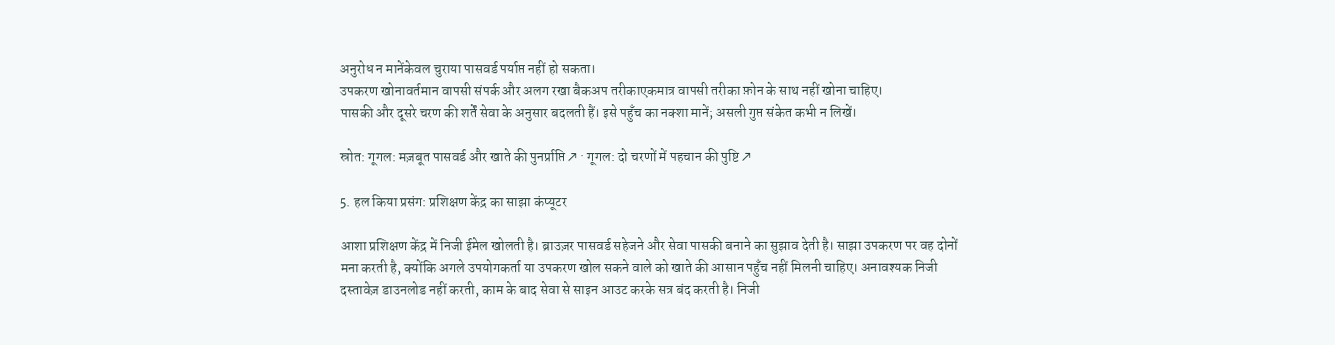अनुरोध न मानेंकेवल चुराया पासवर्ड पर्याप्त नहीं हो सकता।
उपकरण खोनावर्तमान वापसी संपर्क और अलग रखा बैकअप तरीकाएकमात्र वापसी तरीका फ़ोन के साथ नहीं खोना चाहिए।
पासकी और दूसरे चरण की शर्तें सेवा के अनुसार बदलती हैं। इसे पहुँच का नक्शा मानें; असली गुप्त संकेत कभी न लिखें।

स्रोत: गूगल: मज़बूत पासवर्ड और खाते की पुनर्प्राप्ति ↗ · गूगल: दो चरणों में पहचान की पुष्टि ↗

5. हल किया प्रसंग: प्रशिक्षण केंद्र का साझा कंप्यूटर

आशा प्रशिक्षण केंद्र में निजी ईमेल खोलती है। ब्राउज़र पासवर्ड सहेजने और सेवा पासकी बनाने का सुझाव देती है। साझा उपकरण पर वह दोनों मना करती है, क्योंकि अगले उपयोगकर्ता या उपकरण खोल सकने वाले को खाते की आसान पहुँच नहीं मिलनी चाहिए। अनावश्यक निजी दस्तावेज़ डाउनलोड नहीं करती, काम के बाद सेवा से साइन आउट करके सत्र बंद करती है। निजी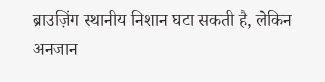ब्राउज़िंग स्थानीय निशान घटा सकती है, लेकिन अनजान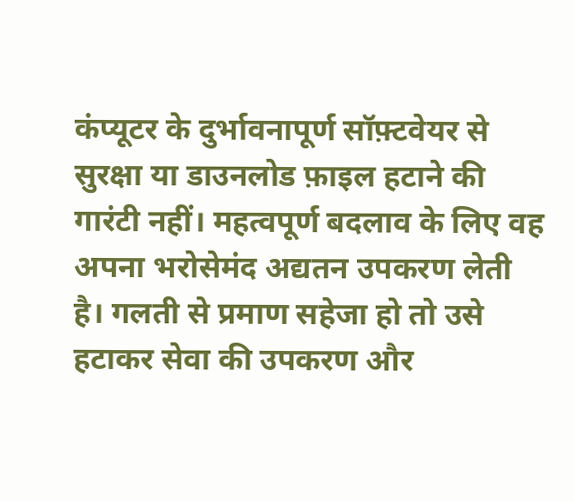कंप्यूटर के दुर्भावनापूर्ण सॉफ़्टवेयर से सुरक्षा या डाउनलोड फ़ाइल हटाने की गारंटी नहीं। महत्वपूर्ण बदलाव के लिए वह अपना भरोसेमंद अद्यतन उपकरण लेती है। गलती से प्रमाण सहेजा हो तो उसे हटाकर सेवा की उपकरण और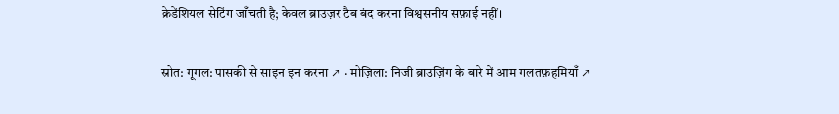क्रेडेंशियल सेटिंग जाँचती है; केवल ब्राउज़र टैब बंद करना विश्वसनीय सफ़ाई नहीं।

स्रोत: गूगल: पासकी से साइन इन करना ↗ · मोज़िला: निजी ब्राउज़िंग के बारे में आम गलतफ़हमियाँ ↗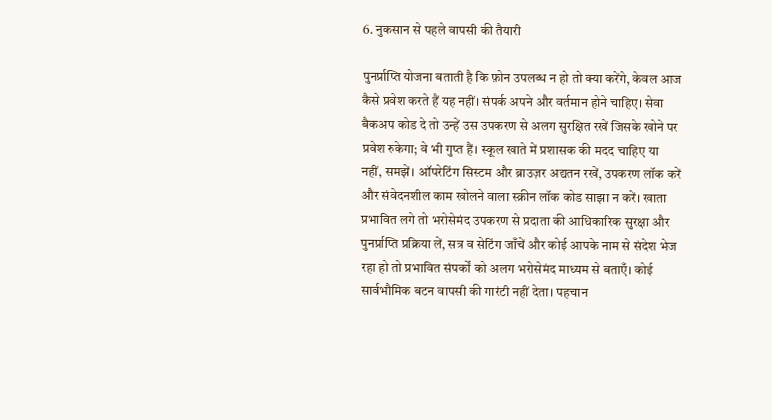6. नुकसान से पहले वापसी की तैयारी

पुनर्प्राप्ति योजना बताती है कि फ़ोन उपलब्ध न हो तो क्या करेंगे, केवल आज कैसे प्रवेश करते हैं यह नहीं। संपर्क अपने और वर्तमान होने चाहिए। सेवा बैकअप कोड दे तो उन्हें उस उपकरण से अलग सुरक्षित रखें जिसके खोने पर प्रवेश रुकेगा; वे भी गुप्त हैं। स्कूल खाते में प्रशासक की मदद चाहिए या नहीं, समझें। ऑपरेटिंग सिस्टम और ब्राउज़र अद्यतन रखें, उपकरण लॉक करें और संवेदनशील काम खोलने वाला स्क्रीन लॉक कोड साझा न करें। खाता प्रभावित लगे तो भरोसेमंद उपकरण से प्रदाता की आधिकारिक सुरक्षा और पुनर्प्राप्ति प्रक्रिया लें, सत्र व सेटिंग जाँचें और कोई आपके नाम से संदेश भेज रहा हो तो प्रभावित संपर्कों को अलग भरोसेमंद माध्यम से बताएँ। कोई सार्वभौमिक बटन वापसी की गारंटी नहीं देता। पहचान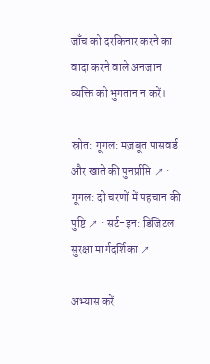जाँच को दरकिनार करने का वादा करने वाले अनजान व्यक्ति को भुगतान न करें।

स्रोत: गूगल: मज़बूत पासवर्ड और खाते की पुनर्प्राप्ति ↗ · गूगल: दो चरणों में पहचान की पुष्टि ↗ · सर्ट-इन: डिजिटल सुरक्षा मार्गदर्शिका ↗

अभ्यास करें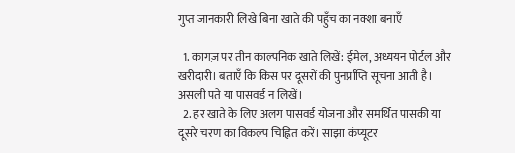गुप्त जानकारी लिखे बिना खाते की पहुँच का नक्शा बनाएँ

  1. कागज़ पर तीन काल्पनिक खाते लिखें: ईमेल, अध्ययन पोर्टल और खरीदारी। बताएँ कि किस पर दूसरों की पुनर्प्राप्ति सूचना आती है। असली पते या पासवर्ड न लिखें।
  2. हर खाते के लिए अलग पासवर्ड योजना और समर्थित पासकी या दूसरे चरण का विकल्प चिह्नित करें। साझा कंप्यूटर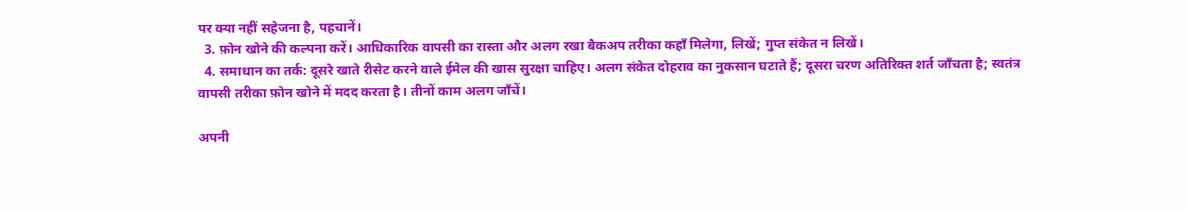पर क्या नहीं सहेजना है, पहचानें।
  3. फ़ोन खोने की कल्पना करें। आधिकारिक वापसी का रास्ता और अलग रखा बैकअप तरीका कहाँ मिलेगा, लिखें; गुप्त संकेत न लिखें।
  4. समाधान का तर्क: दूसरे खाते रीसेट करने वाले ईमेल की खास सुरक्षा चाहिए। अलग संकेत दोहराव का नुकसान घटाते हैं; दूसरा चरण अतिरिक्त शर्त जाँचता है; स्वतंत्र वापसी तरीका फ़ोन खोने में मदद करता है। तीनों काम अलग जाँचें।

अपनी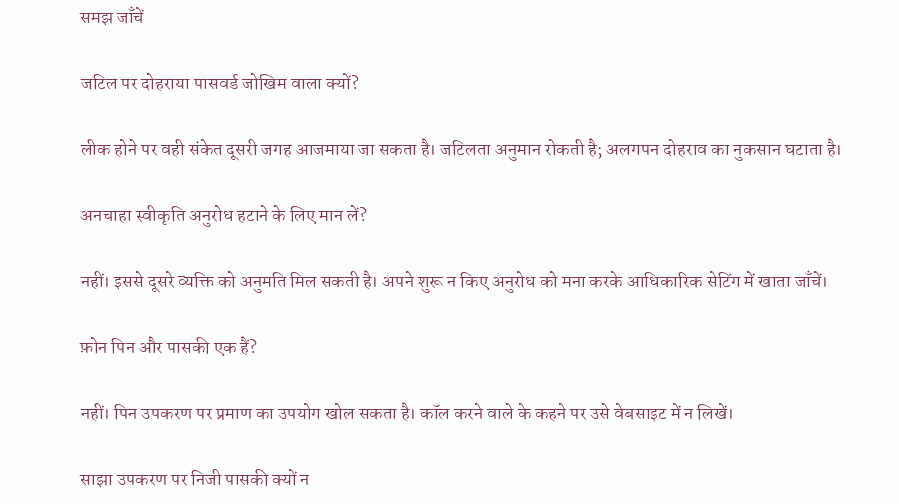समझ जाँचें

जटिल पर दोहराया पासवर्ड जोखिम वाला क्यों?

लीक होने पर वही संकेत दूसरी जगह आजमाया जा सकता है। जटिलता अनुमान रोकती है; अलगपन दोहराव का नुकसान घटाता है।

अनचाहा स्वीकृति अनुरोध हटाने के लिए मान लें?

नहीं। इससे दूसरे व्यक्ति को अनुमति मिल सकती है। अपने शुरू न किए अनुरोध को मना करके आधिकारिक सेटिंग में खाता जाँचें।

फ़ोन पिन और पासकी एक हैं?

नहीं। पिन उपकरण पर प्रमाण का उपयोग खोल सकता है। कॉल करने वाले के कहने पर उसे वेबसाइट में न लिखें।

साझा उपकरण पर निजी पासकी क्यों न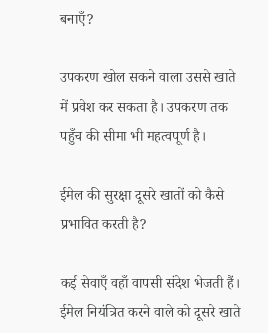बनाएँ?

उपकरण खोल सकने वाला उससे खाते में प्रवेश कर सकता है। उपकरण तक पहुँच की सीमा भी महत्वपूर्ण है।

ईमेल की सुरक्षा दूसरे खातों को कैसे प्रभावित करती है?

कई सेवाएँ वहाँ वापसी संदेश भेजती हैं। ईमेल नियंत्रित करने वाले को दूसरे खाते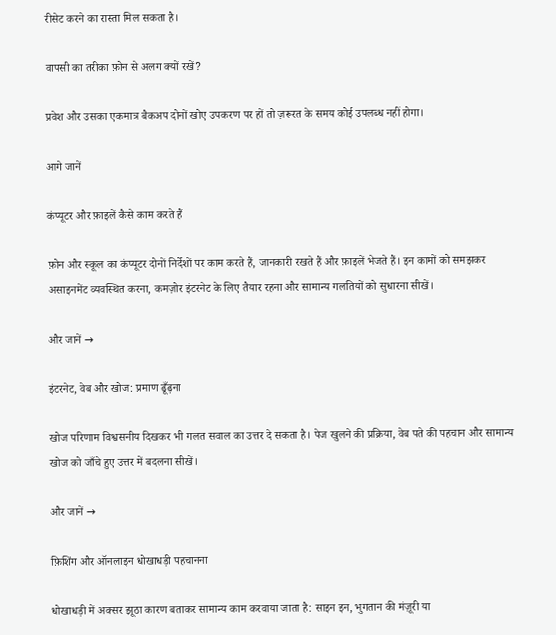रीसेट करने का रास्ता मिल सकता है।

वापसी का तरीका फ़ोन से अलग क्यों रखें?

प्रवेश और उसका एकमात्र बैकअप दोनों खोए उपकरण पर हों तो ज़रूरत के समय कोई उपलब्ध नहीं होगा।

आगे जानें

कंप्यूटर और फ़ाइलें कैसे काम करते हैं

फ़ोन और स्कूल का कंप्यूटर दोनों निर्देशों पर काम करते हैं, जानकारी रखते हैं और फ़ाइलें भेजते हैं। इन कामों को समझकर असाइनमेंट व्यवस्थित करना, कमज़ोर इंटरनेट के लिए तैयार रहना और सामान्य गलतियों को सुधारना सीखें।

और जानें →

इंटरनेट, वेब और खोज: प्रमाण ढूँढ़ना

खोज परिणाम विश्वसनीय दिखकर भी गलत सवाल का उत्तर दे सकता है। पेज खुलने की प्रक्रिया, वेब पते की पहचान और सामान्य खोज को जाँचे हुए उत्तर में बदलना सीखें।

और जानें →

फ़िशिंग और ऑनलाइन धोखाधड़ी पहचानना

धोखाधड़ी में अक्सर झूठा कारण बताकर सामान्य काम करवाया जाता है: साइन इन, भुगतान की मंज़ूरी या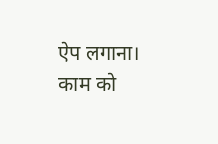ऐप लगाना। काम को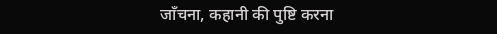जाँचना, कहानी की पुष्टि करना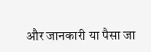और जानकारी या पैसा जा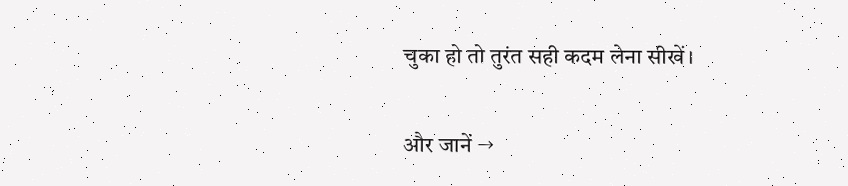चुका हो तो तुरंत सही कदम लेना सीखें।

और जानें →